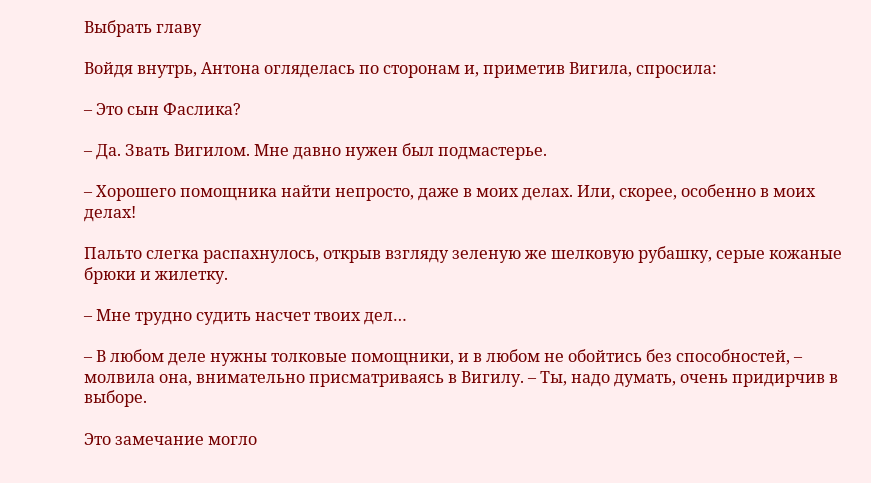Выбрать главу

Войдя внутрь, Антона огляделась по сторонам и, приметив Вигила, спросила:

– Это сын Фаслика?

– Да. Звать Вигилом. Мне давно нужен был подмастерье.

– Хорошего помощника найти непросто, даже в моих делах. Или, скорее, особенно в моих делах!

Пальто слегка распахнулось, открыв взгляду зеленую же шелковую рубашку, серые кожаные брюки и жилетку.

– Мне трудно судить насчет твоих дел…

– В любом деле нужны толковые помощники, и в любом не обойтись без способностей, – молвила она, внимательно присматриваясь в Вигилу. – Ты, надо думать, очень придирчив в выборе.

Это замечание могло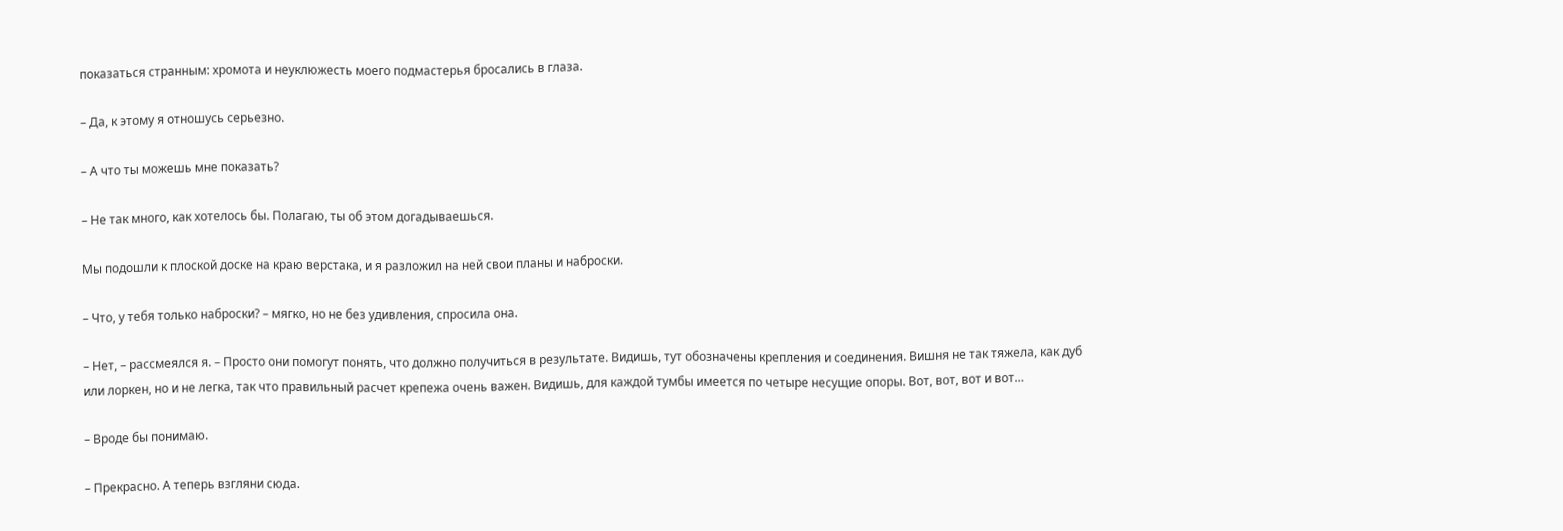показаться странным: хромота и неуклюжесть моего подмастерья бросались в глаза.

– Да, к этому я отношусь серьезно.

– А что ты можешь мне показать?

– Не так много, как хотелось бы. Полагаю, ты об этом догадываешься.

Мы подошли к плоской доске на краю верстака, и я разложил на ней свои планы и наброски.

– Что, у тебя только наброски? – мягко, но не без удивления, спросила она.

– Нет, – рассмеялся я. – Просто они помогут понять, что должно получиться в результате. Видишь, тут обозначены крепления и соединения. Вишня не так тяжела, как дуб или лоркен, но и не легка, так что правильный расчет крепежа очень важен. Видишь, для каждой тумбы имеется по четыре несущие опоры. Вот, вот, вот и вот…

– Вроде бы понимаю.

– Прекрасно. А теперь взгляни сюда.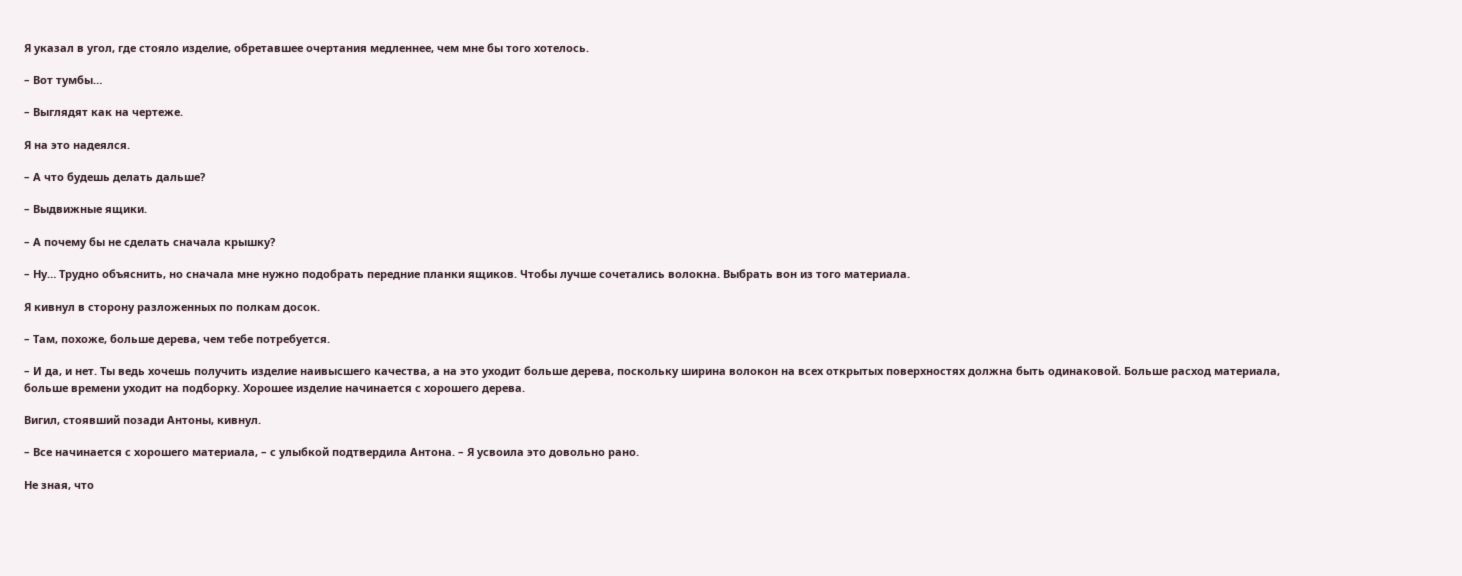Я указал в угол, где стояло изделие, обретавшее очертания медленнее, чем мне бы того хотелось.

– Вот тумбы…

– Выглядят как на чертеже.

Я на это надеялся.

– А что будешь делать дальше?

– Выдвижные ящики.

– А почему бы не сделать сначала крышку?

– Ну… Трудно объяснить, но сначала мне нужно подобрать передние планки ящиков. Чтобы лучше сочетались волокна. Выбрать вон из того материала.

Я кивнул в сторону разложенных по полкам досок.

– Там, похоже, больше дерева, чем тебе потребуется.

– И да, и нет. Ты ведь хочешь получить изделие наивысшего качества, а на это уходит больше дерева, поскольку ширина волокон на всех открытых поверхностях должна быть одинаковой. Больше расход материала, больше времени уходит на подборку. Хорошее изделие начинается с хорошего дерева.

Вигил, стоявший позади Антоны, кивнул.

– Все начинается с хорошего материала, – с улыбкой подтвердила Антона. – Я усвоила это довольно рано.

Не зная, что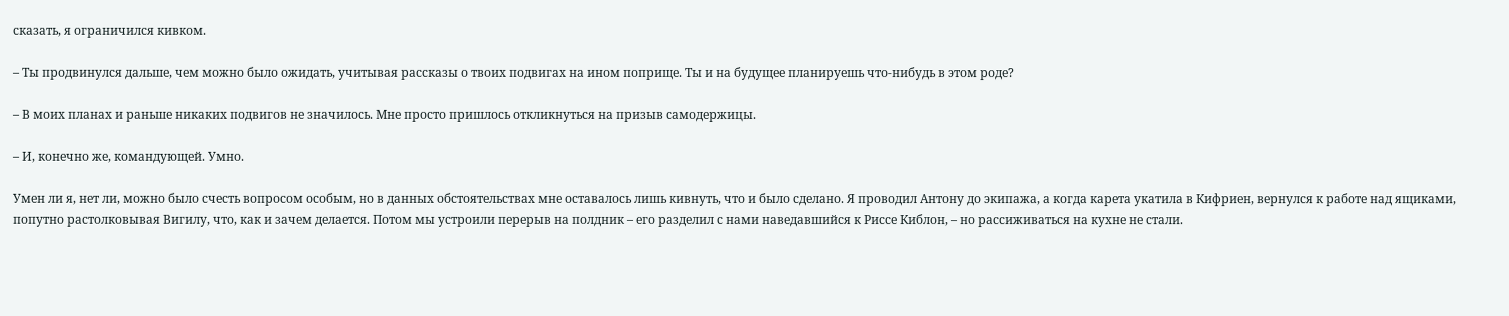сказать, я ограничился кивком.

– Ты продвинулся дальше, чем можно было ожидать, учитывая рассказы о твоих подвигах на ином поприще. Ты и на будущее планируешь что-нибудь в этом роде?

– В моих планах и раньше никаких подвигов не значилось. Мне просто пришлось откликнуться на призыв самодержицы.

– И, конечно же, командующей. Умно.

Умен ли я, нет ли, можно было счесть вопросом особым, но в данных обстоятельствах мне оставалось лишь кивнуть, что и было сделано. Я проводил Антону до экипажа, а когда карета укатила в Кифриен, вернулся к работе над ящиками, попутно растолковывая Вигилу, что, как и зачем делается. Потом мы устроили перерыв на полдник – его разделил с нами наведавшийся к Риссе Киблон, – но рассиживаться на кухне не стали.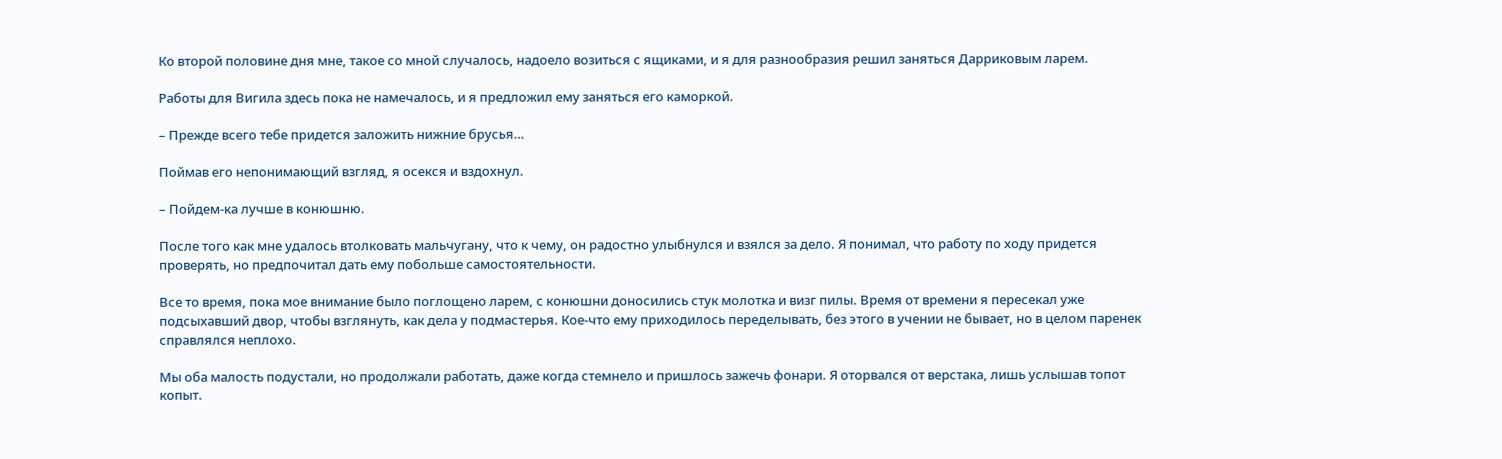Ко второй половине дня мне, такое со мной случалось, надоело возиться с ящиками, и я для разнообразия решил заняться Дарриковым ларем.

Работы для Вигила здесь пока не намечалось, и я предложил ему заняться его каморкой.

– Прежде всего тебе придется заложить нижние брусья…

Поймав его непонимающий взгляд, я осекся и вздохнул.

– Пойдем-ка лучше в конюшню.

После того как мне удалось втолковать мальчугану, что к чему, он радостно улыбнулся и взялся за дело. Я понимал, что работу по ходу придется проверять, но предпочитал дать ему побольше самостоятельности.

Все то время, пока мое внимание было поглощено ларем, с конюшни доносились стук молотка и визг пилы. Время от времени я пересекал уже подсыхавший двор, чтобы взглянуть, как дела у подмастерья. Кое-что ему приходилось переделывать, без этого в учении не бывает, но в целом паренек справлялся неплохо.

Мы оба малость подустали, но продолжали работать, даже когда стемнело и пришлось зажечь фонари. Я оторвался от верстака, лишь услышав топот копыт.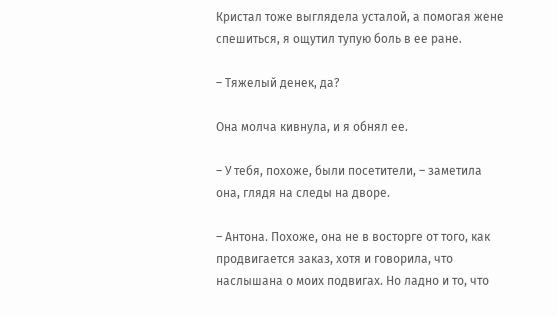Кристал тоже выглядела усталой, а помогая жене спешиться, я ощутил тупую боль в ее ране.

– Тяжелый денек, да?

Она молча кивнула, и я обнял ее.

– У тебя, похоже, были посетители, – заметила она, глядя на следы на дворе.

– Антона. Похоже, она не в восторге от того, как продвигается заказ, хотя и говорила, что наслышана о моих подвигах. Но ладно и то, что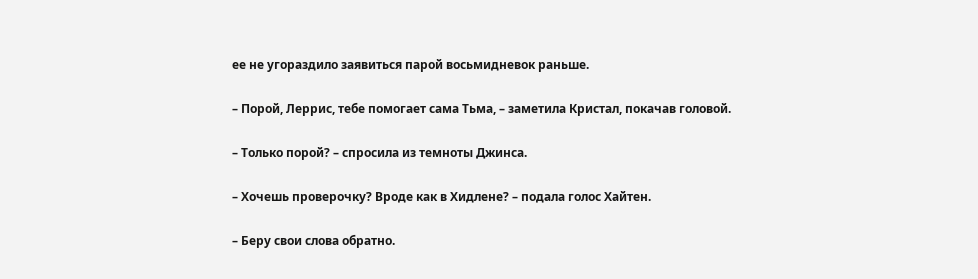ее не угораздило заявиться парой восьмидневок раньше.

– Порой, Леррис, тебе помогает сама Тьма, – заметила Кристал, покачав головой.

– Только порой? – спросила из темноты Джинса.

– Хочешь проверочку? Вроде как в Хидлене? – подала голос Хайтен.

– Беру свои слова обратно.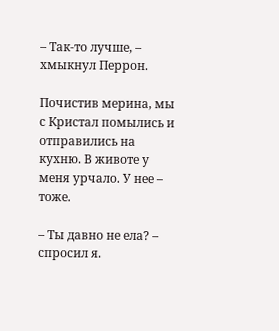– Так-то лучше, – хмыкнул Перрон.

Почистив мерина, мы с Кристал помылись и отправились на кухню. В животе у меня урчало. У нее – тоже.

– Ты давно не ела? – спросил я.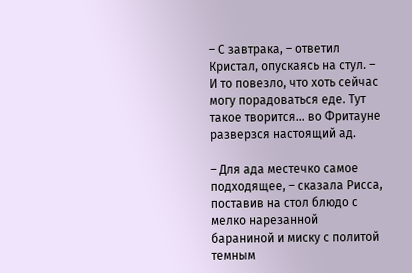– С завтрака, – ответил Кристал, опускаясь на стул. – И то повезло, что хоть сейчас могу порадоваться еде. Тут такое творится… во Фритауне разверзся настоящий ад.

– Для ада местечко самое подходящее, – сказала Рисса, поставив на стол блюдо с мелко нарезанной бараниной и миску с политой темным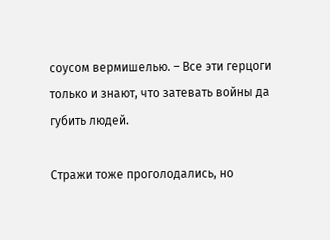соусом вермишелью. – Все эти герцоги только и знают, что затевать войны да губить людей.

Стражи тоже проголодались, но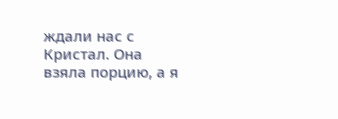ждали нас с Кристал. Она взяла порцию, а я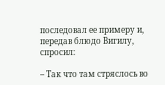последовал ее примеру и, передав блюдо Вигилу, спросил:

– Так что там стряслось во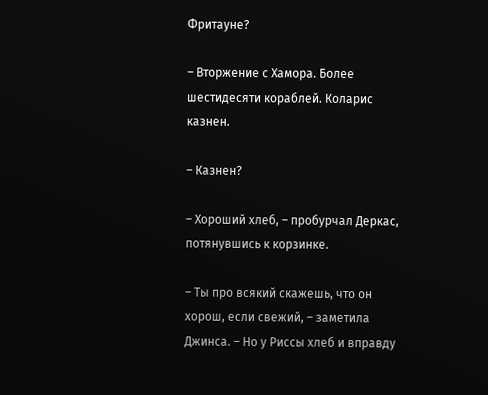Фритауне?

– Вторжение с Хамора. Более шестидесяти кораблей. Коларис казнен.

– Казнен?

– Хороший хлеб, – пробурчал Деркас, потянувшись к корзинке.

– Ты про всякий скажешь, что он хорош, если свежий, – заметила Джинса. – Но у Риссы хлеб и вправду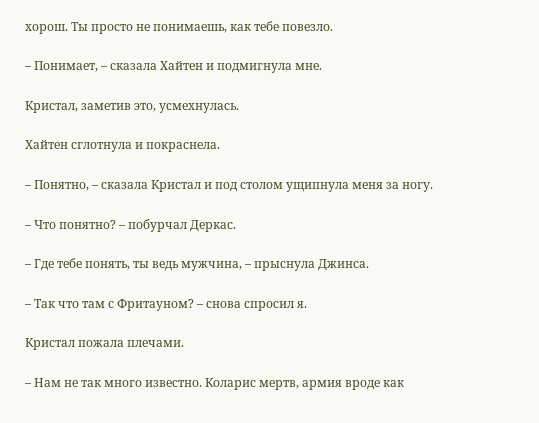хорош. Ты просто не понимаешь, как тебе повезло.

– Понимает, – сказала Хайтен и подмигнула мне.

Кристал, заметив это, усмехнулась.

Хайтен сглотнула и покраснела.

– Понятно, – сказала Кристал и под столом ущипнула меня за ногу.

– Что понятно? – побурчал Деркас.

– Где тебе понять, ты ведь мужчина, – прыснула Джинса.

– Так что там с Фритауном? – снова спросил я.

Кристал пожала плечами.

– Нам не так много известно. Коларис мертв, армия вроде как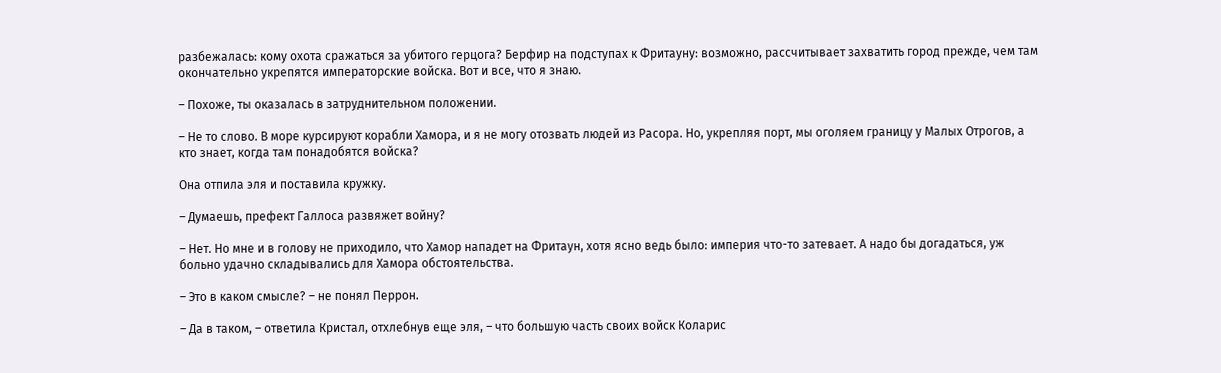разбежалась: кому охота сражаться за убитого герцога? Берфир на подступах к Фритауну: возможно, рассчитывает захватить город прежде, чем там окончательно укрепятся императорские войска. Вот и все, что я знаю.

– Похоже, ты оказалась в затруднительном положении.

– Не то слово. В море курсируют корабли Хамора, и я не могу отозвать людей из Расора. Но, укрепляя порт, мы оголяем границу у Малых Отрогов, а кто знает, когда там понадобятся войска?

Она отпила эля и поставила кружку.

– Думаешь, префект Галлоса развяжет войну?

– Нет. Но мне и в голову не приходило, что Хамор нападет на Фритаун, хотя ясно ведь было: империя что-то затевает. А надо бы догадаться, уж больно удачно складывались для Хамора обстоятельства.

– Это в каком смысле? – не понял Перрон.

– Да в таком, – ответила Кристал, отхлебнув еще эля, – что большую часть своих войск Коларис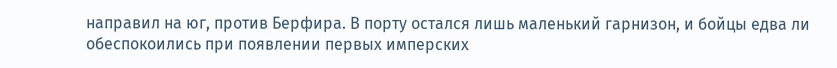направил на юг, против Берфира. В порту остался лишь маленький гарнизон, и бойцы едва ли обеспокоились при появлении первых имперских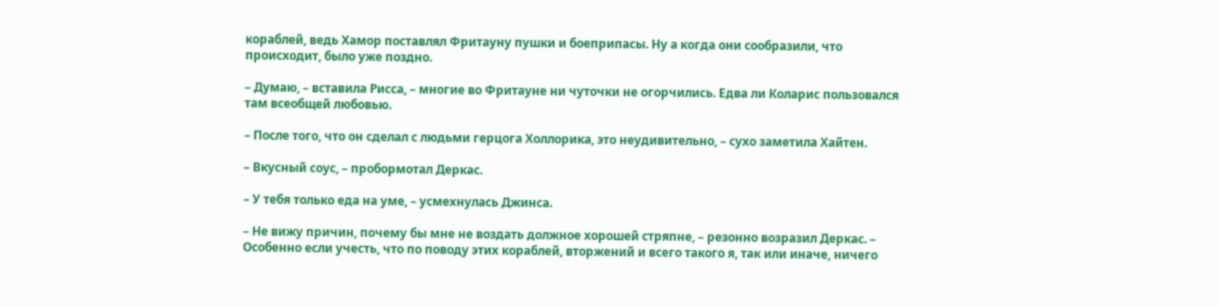кораблей, ведь Хамор поставлял Фритауну пушки и боеприпасы. Ну а когда они сообразили, что происходит, было уже поздно.

– Думаю, – вставила Рисса, – многие во Фритауне ни чуточки не огорчились. Едва ли Коларис пользовался там всеобщей любовью.

– После того, что он сделал с людьми герцога Холлорика, это неудивительно, – сухо заметила Хайтен.

– Вкусный соус, – пробормотал Деркас.

– У тебя только еда на уме, – усмехнулась Джинса.

– Не вижу причин, почему бы мне не воздать должное хорошей стряпне, – резонно возразил Деркас. – Особенно если учесть, что по поводу этих кораблей, вторжений и всего такого я, так или иначе, ничего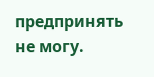предпринять не могу.